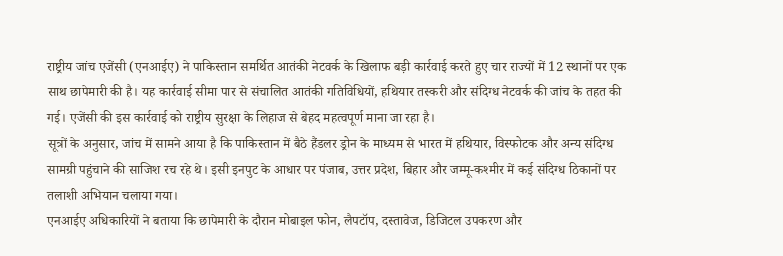राष्ट्रीय जांच एजेंसी (एनआईए) ने पाकिस्तान समर्थित आतंकी नेटवर्क के खिलाफ बड़ी कार्रवाई करते हुए चार राज्यों में 12 स्थानों पर एक साथ छापेमारी की है। यह कार्रवाई सीमा पार से संचालित आतंकी गतिविधियों, हथियार तस्करी और संदिग्ध नेटवर्क की जांच के तहत की गई। एजेंसी की इस कार्रवाई को राष्ट्रीय सुरक्षा के लिहाज से बेहद महत्वपूर्ण माना जा रहा है।
सूत्रों के अनुसार, जांच में सामने आया है कि पाकिस्तान में बैठे हैंडलर ड्रोन के माध्यम से भारत में हथियार, विस्फोटक और अन्य संदिग्ध सामग्री पहुंचाने की साजिश रच रहे थे। इसी इनपुट के आधार पर पंजाब, उत्तर प्रदेश, बिहार और जम्मू-कश्मीर में कई संदिग्ध ठिकानों पर तलाशी अभियान चलाया गया।
एनआईए अधिकारियों ने बताया कि छापेमारी के दौरान मोबाइल फोन, लैपटॉप, दस्तावेज, डिजिटल उपकरण और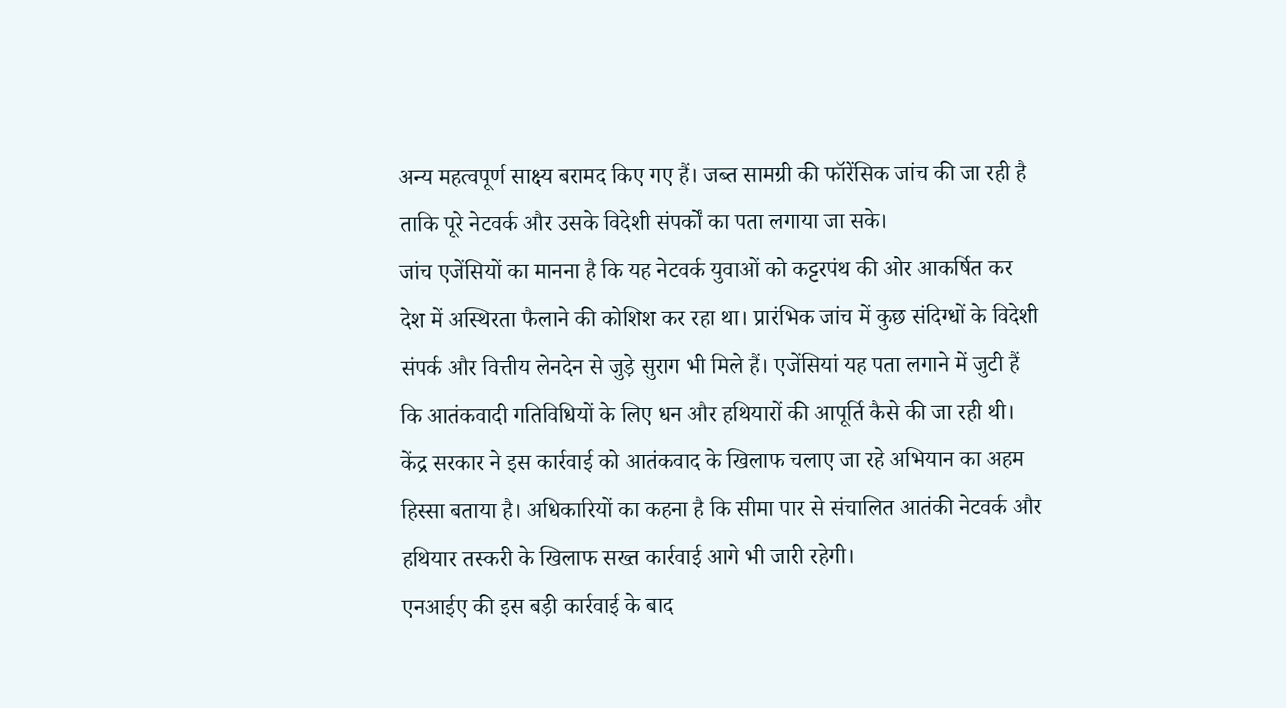अन्य महत्वपूर्ण साक्ष्य बरामद किए गए हैं। जब्त सामग्री की फॉरेंसिक जांच की जा रही है ताकि पूरे नेटवर्क और उसके विदेशी संपर्कों का पता लगाया जा सके।
जांच एजेंसियों का मानना है कि यह नेटवर्क युवाओं को कट्टरपंथ की ओर आकर्षित कर देश में अस्थिरता फैलाने की कोशिश कर रहा था। प्रारंभिक जांच में कुछ संदिग्धों के विदेशी संपर्क और वित्तीय लेनदेन से जुड़े सुराग भी मिले हैं। एजेंसियां यह पता लगाने में जुटी हैं कि आतंकवादी गतिविधियों के लिए धन और हथियारों की आपूर्ति कैसे की जा रही थी।
केंद्र सरकार ने इस कार्रवाई को आतंकवाद के खिलाफ चलाए जा रहे अभियान का अहम हिस्सा बताया है। अधिकारियों का कहना है कि सीमा पार से संचालित आतंकी नेटवर्क और हथियार तस्करी के खिलाफ सख्त कार्रवाई आगे भी जारी रहेगी।
एनआईए की इस बड़ी कार्रवाई के बाद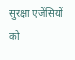सुरक्षा एजेंसियों को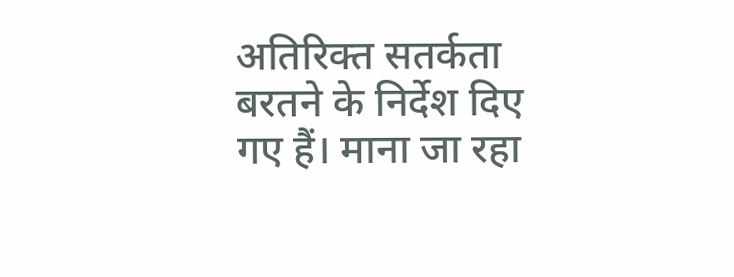अतिरिक्त सतर्कता बरतने के निर्देश दिए गए हैं। माना जा रहा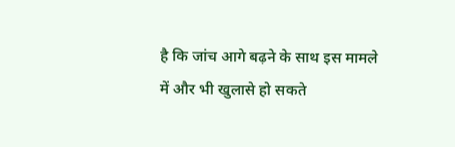है कि जांच आगे बढ़ने के साथ इस मामले में और भी खुलासे हो सकते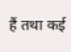हैं तथा कई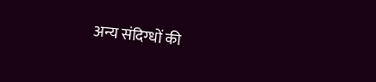अन्य संदिग्धों की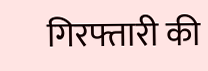गिरफ्तारी की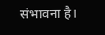संभावना है।